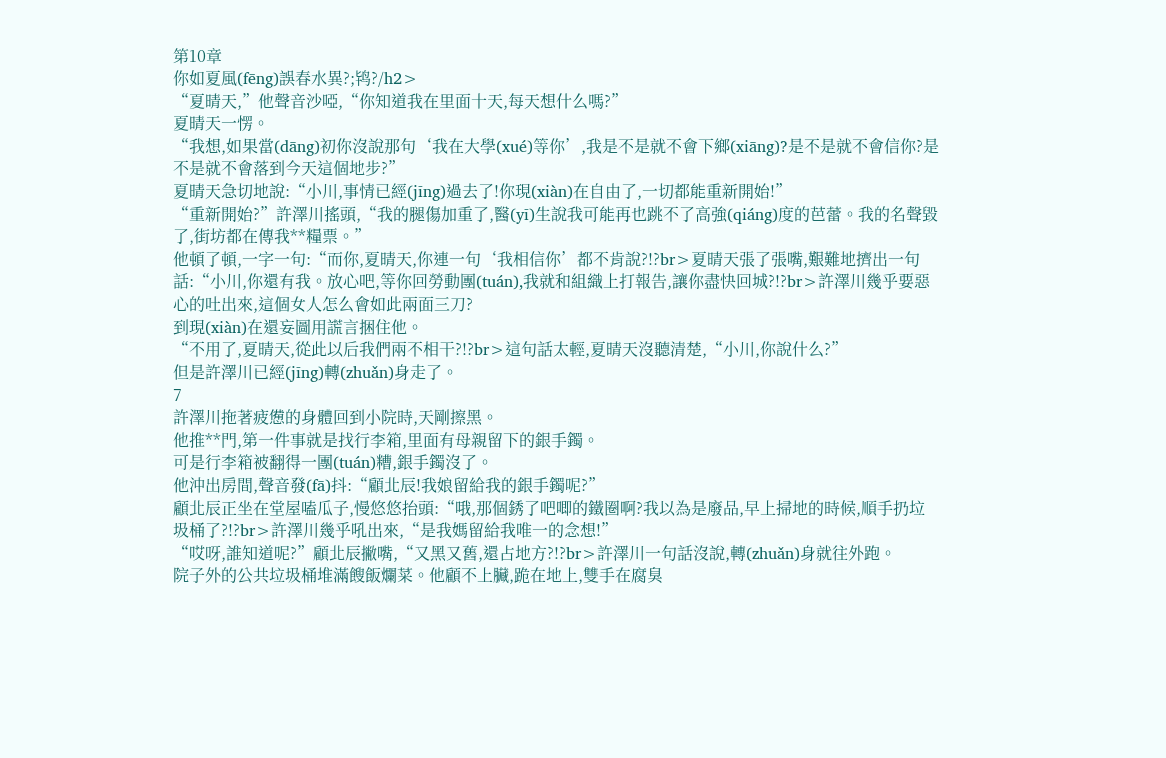第10章
你如夏風(fēng)誤春水異?;鸨?/h2>
“夏晴天,”他聲音沙啞,“你知道我在里面十天,每天想什么嗎?”
夏晴天一愣。
“我想,如果當(dāng)初你沒說那句‘我在大學(xué)等你’,我是不是就不會下鄉(xiāng)?是不是就不會信你?是不是就不會落到今天這個地步?”
夏晴天急切地說:“小川,事情已經(jīng)過去了!你現(xiàn)在自由了,一切都能重新開始!”
“重新開始?”許澤川搖頭,“我的腿傷加重了,醫(yī)生說我可能再也跳不了高強(qiáng)度的芭蕾。我的名聲毀了,街坊都在傳我**糧票。”
他頓了頓,一字一句:“而你,夏晴天,你連一句‘我相信你’都不肯說?!?br>夏晴天張了張嘴,艱難地擠出一句話:“小川,你還有我。放心吧,等你回勞動團(tuán),我就和組織上打報告,讓你盡快回城?!?br>許澤川幾乎要惡心的吐出來,這個女人怎么會如此兩面三刀?
到現(xiàn)在還妄圖用謊言捆住他。
“不用了,夏晴天,從此以后我們兩不相干?!?br>這句話太輕,夏晴天沒聽清楚,“小川,你說什么?”
但是許澤川已經(jīng)轉(zhuǎn)身走了。
7
許澤川拖著疲憊的身體回到小院時,天剛擦黑。
他推**門,第一件事就是找行李箱,里面有母親留下的銀手鐲。
可是行李箱被翻得一團(tuán)糟,銀手鐲沒了。
他沖出房間,聲音發(fā)抖:“顧北辰!我娘留給我的銀手鐲呢?”
顧北辰正坐在堂屋嗑瓜子,慢悠悠抬頭:“哦,那個銹了吧唧的鐵圈啊?我以為是廢品,早上掃地的時候,順手扔垃圾桶了?!?br>許澤川幾乎吼出來,“是我媽留給我唯一的念想!”
“哎呀,誰知道呢?”顧北辰撇嘴,“又黑又舊,還占地方?!?br>許澤川一句話沒說,轉(zhuǎn)身就往外跑。
院子外的公共垃圾桶堆滿餿飯爛菜。他顧不上臟,跪在地上,雙手在腐臭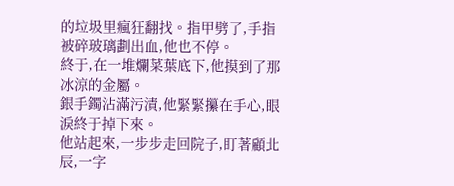的垃圾里瘋狂翻找。指甲劈了,手指被碎玻璃劃出血,他也不停。
終于,在一堆爛菜葉底下,他摸到了那冰涼的金屬。
銀手鐲沾滿污漬,他緊緊攥在手心,眼淚終于掉下來。
他站起來,一步步走回院子,盯著顧北辰,一字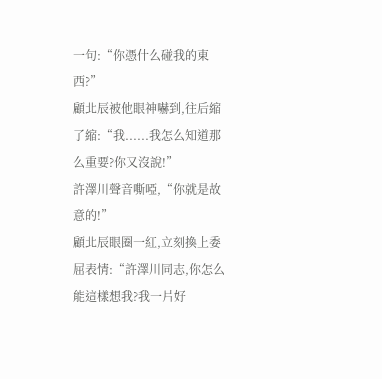一句:“你憑什么碰我的東西?”
顧北辰被他眼神嚇到,往后縮了縮:“我......我怎么知道那么重要?你又沒說!”
許澤川聲音嘶啞,“你就是故意的!”
顧北辰眼圈一紅,立刻換上委屈表情:“許澤川同志,你怎么能這樣想我?我一片好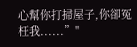心幫你打掃屋子,你卻冤枉我......”"